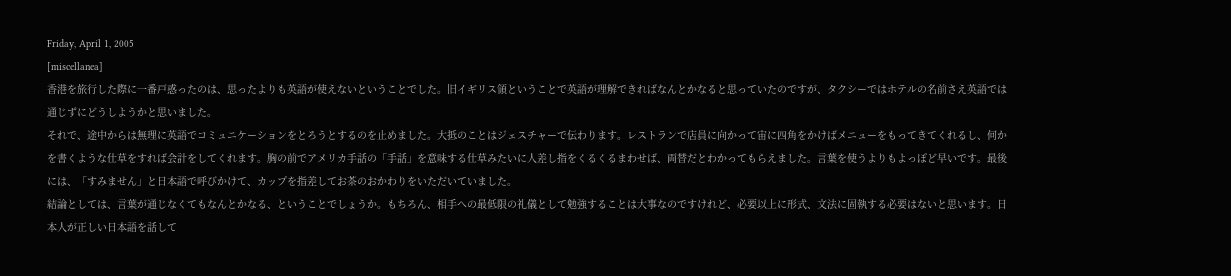Friday, April 1, 2005
[miscellanea]
香港を旅行した際に一番戸惑ったのは、思ったよりも英語が使えないということでした。旧イギリス領ということで英語が理解できればなんとかなると思っていたのですが、タクシーではホテルの名前さえ英語では通じずにどうしようかと思いました。
それで、途中からは無理に英語でコミュニケーションをとろうとするのを止めました。大抵のことはジェスチャーで伝わります。レストランで店員に向かって宙に四角をかけばメニューをもってきてくれるし、何かを書くような仕草をすれば会計をしてくれます。胸の前でアメリカ手話の「手話」を意味する仕草みたいに人差し指をくるくるまわせば、両替だとわかってもらえました。言葉を使うよりもよっぽど早いです。最後には、「すみません」と日本語で呼びかけて、カップを指差してお茶のおかわりをいただいていました。
結論としては、言葉が通じなくてもなんとかなる、ということでしょうか。もちろん、相手への最低限の礼儀として勉強することは大事なのですけれど、必要以上に形式、文法に固執する必要はないと思います。日本人が正しい日本語を話して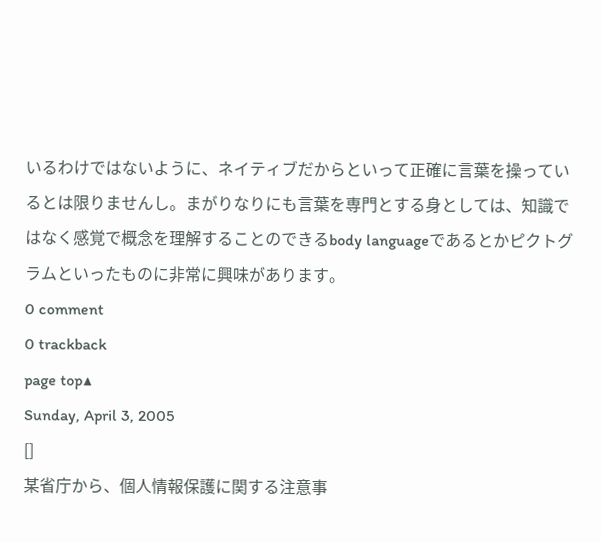いるわけではないように、ネイティブだからといって正確に言葉を操っているとは限りませんし。まがりなりにも言葉を専門とする身としては、知識ではなく感覚で概念を理解することのできるbody languageであるとかピクトグラムといったものに非常に興味があります。
0 comment
0 trackback
page top▲
Sunday, April 3, 2005
[]
某省庁から、個人情報保護に関する注意事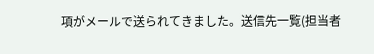項がメールで送られてきました。送信先一覧(担当者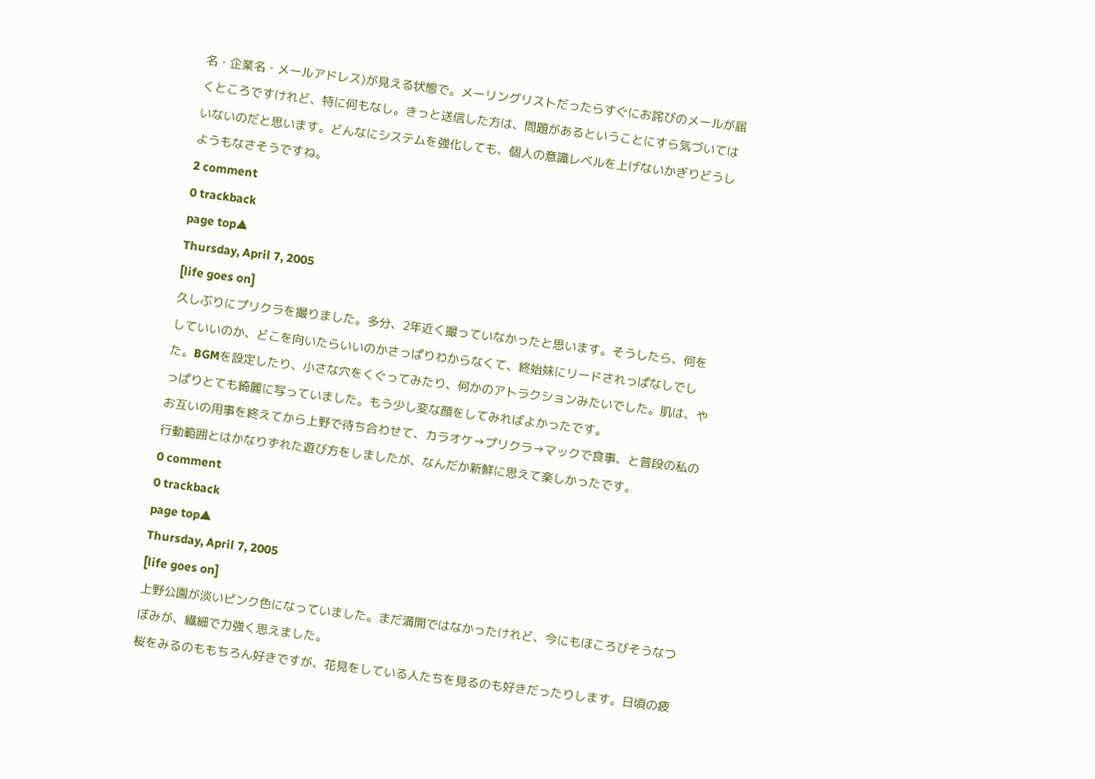名・企業名・メールアドレス)が見える状態で。メーリングリストだったらすぐにお詫びのメールが届くところですけれど、特に何もなし。きっと送信した方は、問題があるということにすら気づいてはいないのだと思います。どんなにシステムを強化しても、個人の意識レベルを上げないかぎりどうしようもなさそうですね。
2 comment
0 trackback
page top▲
Thursday, April 7, 2005
[life goes on]
久しぶりにプリクラを撮りました。多分、2年近く撮っていなかったと思います。そうしたら、何をしていいのか、どこを向いたらいいのかさっぱりわからなくて、終始妹にリードされっぱなしでした。BGMを設定したり、小さな穴をくぐってみたり、何かのアトラクションみたいでした。肌は、やっぱりとても綺麗に写っていました。もう少し変な顔をしてみればよかったです。
お互いの用事を終えてから上野で待ち合わせて、カラオケ→プリクラ→マックで食事、と普段の私の行動範囲とはかなりずれた遊び方をしましたが、なんだか新鮮に思えて楽しかったです。
0 comment
0 trackback
page top▲
Thursday, April 7, 2005
[life goes on]
上野公園が淡いピンク色になっていました。まだ満開ではなかったけれど、今にもほころびそうなつぼみが、繊細で力強く思えました。
桜をみるのももちろん好きですが、花見をしている人たちを見るのも好きだったりします。日頃の疲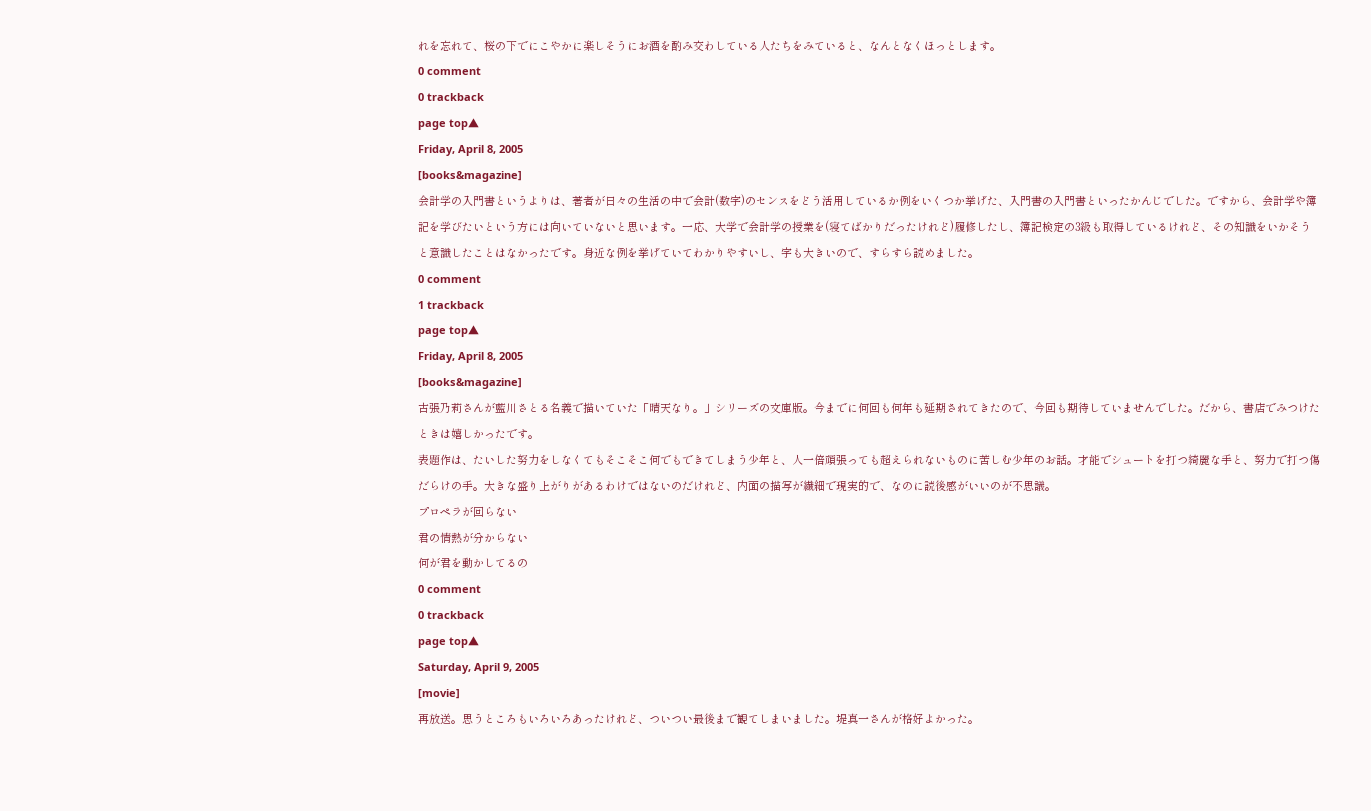れを忘れて、桜の下でにこやかに楽しそうにお酒を酌み交わしている人たちをみていると、なんとなくほっとします。
0 comment
0 trackback
page top▲
Friday, April 8, 2005
[books&magazine]
会計学の入門書というよりは、著者が日々の生活の中で会計(数字)のセンスをどう活用しているか例をいくつか挙げた、入門書の入門書といったかんじでした。ですから、会計学や簿記を学びたいという方には向いていないと思います。一応、大学で会計学の授業を(寝てばかりだったけれど)履修したし、簿記検定の3級も取得しているけれど、その知識をいかそうと意識したことはなかったです。身近な例を挙げていてわかりやすいし、字も大きいので、すらすら読めました。
0 comment
1 trackback
page top▲
Friday, April 8, 2005
[books&magazine]
古張乃莉さんが藍川さとる名義で描いていた「晴天なり。」シリーズの文庫版。今までに何回も何年も延期されてきたので、今回も期待していませんでした。だから、書店でみつけたときは嬉しかったです。
表題作は、たいした努力をしなくてもそこそこ何でもできてしまう少年と、人一倍頑張っても超えられないものに苦しむ少年のお話。才能でシュートを打つ綺麗な手と、努力で打つ傷だらけの手。大きな盛り上がりがあるわけではないのだけれど、内面の描写が繊細で現実的で、なのに読後感がいいのが不思議。
プロペラが回らない
君の情熱が分からない
何が君を動かしてるの
0 comment
0 trackback
page top▲
Saturday, April 9, 2005
[movie]
再放送。思うところもいろいろあったけれど、ついつい最後まで観てしまいました。堤真一さんが格好よかった。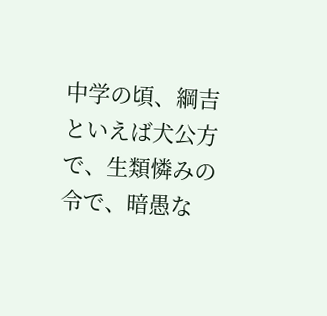中学の頃、綱吉といえば犬公方で、生類憐みの令で、暗愚な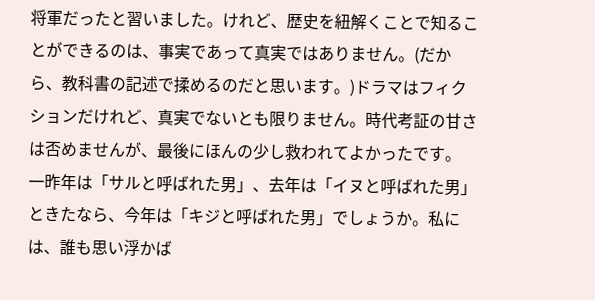将軍だったと習いました。けれど、歴史を紐解くことで知ることができるのは、事実であって真実ではありません。(だから、教科書の記述で揉めるのだと思います。)ドラマはフィクションだけれど、真実でないとも限りません。時代考証の甘さは否めませんが、最後にほんの少し救われてよかったです。
一昨年は「サルと呼ばれた男」、去年は「イヌと呼ばれた男」ときたなら、今年は「キジと呼ばれた男」でしょうか。私には、誰も思い浮かば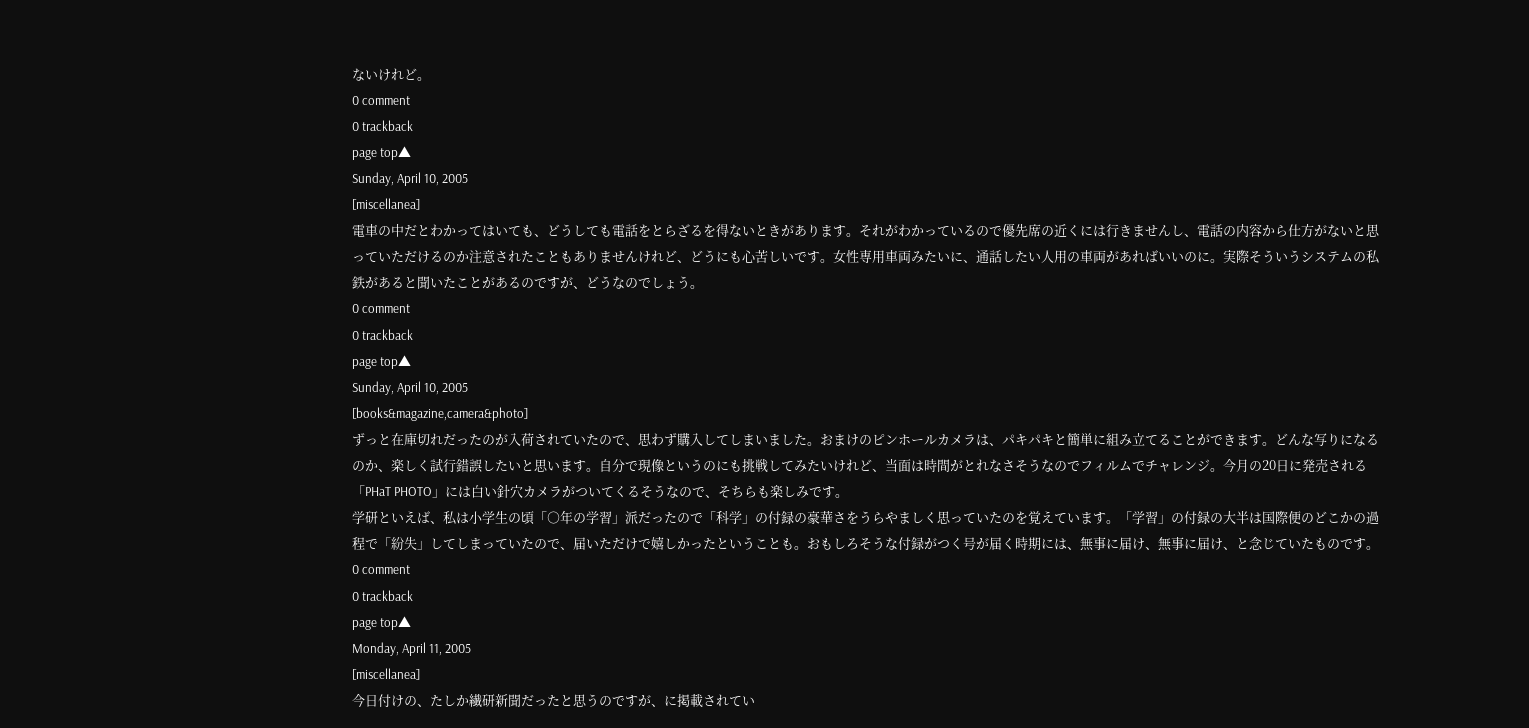ないけれど。
0 comment
0 trackback
page top▲
Sunday, April 10, 2005
[miscellanea]
電車の中だとわかってはいても、どうしても電話をとらざるを得ないときがあります。それがわかっているので優先席の近くには行きませんし、電話の内容から仕方がないと思っていただけるのか注意されたこともありませんけれど、どうにも心苦しいです。女性専用車両みたいに、通話したい人用の車両があればいいのに。実際そういうシステムの私鉄があると聞いたことがあるのですが、どうなのでしょう。
0 comment
0 trackback
page top▲
Sunday, April 10, 2005
[books&magazine,camera&photo]
ずっと在庫切れだったのが入荷されていたので、思わず購入してしまいました。おまけのピンホールカメラは、パキパキと簡単に組み立てることができます。どんな写りになるのか、楽しく試行錯誤したいと思います。自分で現像というのにも挑戦してみたいけれど、当面は時間がとれなさそうなのでフィルムでチャレンジ。今月の20日に発売される「PHaT PHOTO」には白い針穴カメラがついてくるそうなので、そちらも楽しみです。
学研といえば、私は小学生の頃「○年の学習」派だったので「科学」の付録の豪華さをうらやましく思っていたのを覚えています。「学習」の付録の大半は国際便のどこかの過程で「紛失」してしまっていたので、届いただけで嬉しかったということも。おもしろそうな付録がつく号が届く時期には、無事に届け、無事に届け、と念じていたものです。
0 comment
0 trackback
page top▲
Monday, April 11, 2005
[miscellanea]
今日付けの、たしか繊研新聞だったと思うのですが、に掲載されてい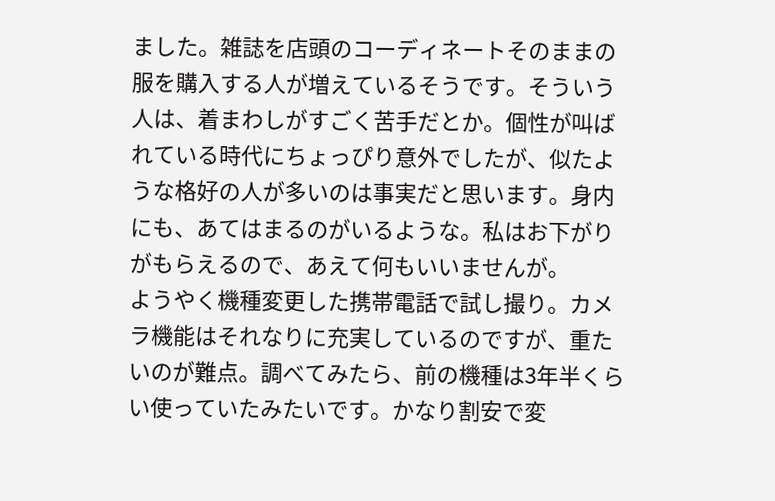ました。雑誌を店頭のコーディネートそのままの服を購入する人が増えているそうです。そういう人は、着まわしがすごく苦手だとか。個性が叫ばれている時代にちょっぴり意外でしたが、似たような格好の人が多いのは事実だと思います。身内にも、あてはまるのがいるような。私はお下がりがもらえるので、あえて何もいいませんが。
ようやく機種変更した携帯電話で試し撮り。カメラ機能はそれなりに充実しているのですが、重たいのが難点。調べてみたら、前の機種は3年半くらい使っていたみたいです。かなり割安で変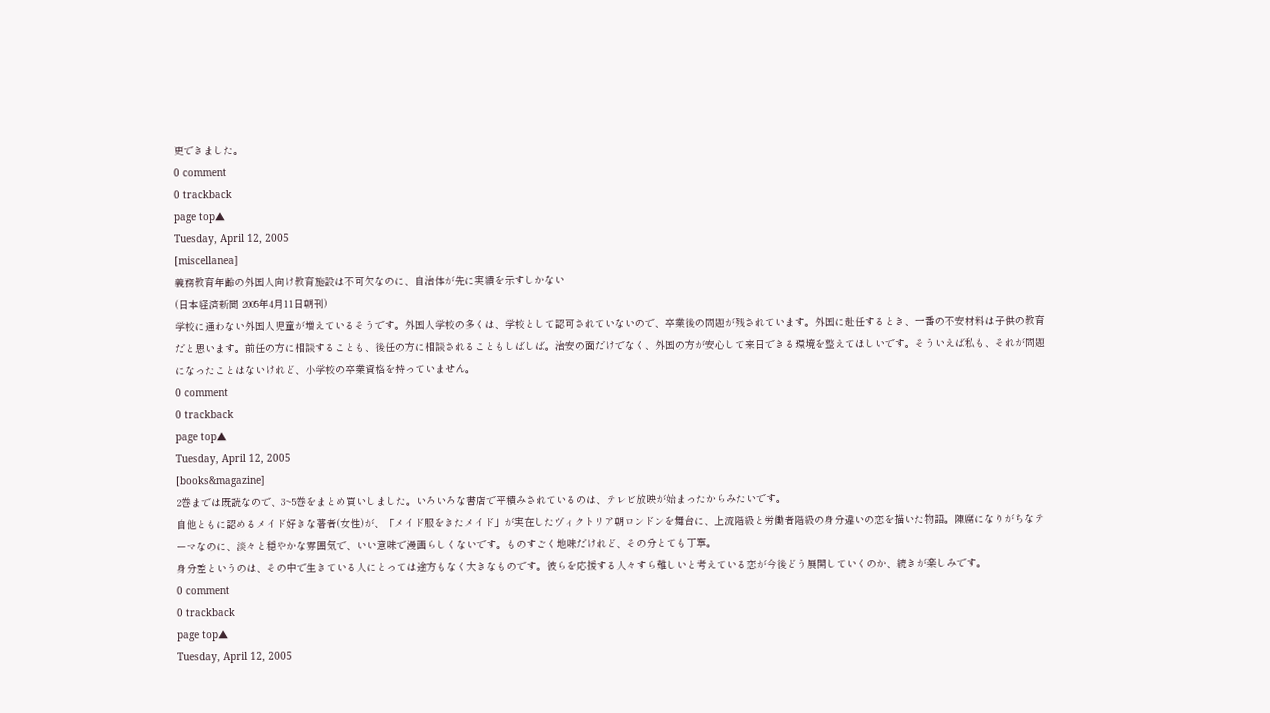更できました。
0 comment
0 trackback
page top▲
Tuesday, April 12, 2005
[miscellanea]
義務教育年齢の外国人向け教育施設は不可欠なのに、自治体が先に実績を示すしかない
(日本経済新聞 2005年4月11日朝刊)
学校に通わない外国人児童が増えているそうです。外国人学校の多くは、学校として認可されていないので、卒業後の問題が残されています。外国に赴任するとき、一番の不安材料は子供の教育だと思います。前任の方に相談することも、後任の方に相談されることもしばしば。治安の面だけでなく、外国の方が安心して来日できる環境を整えてほしいです。そういえば私も、それが問題になったことはないけれど、小学校の卒業資格を持っていません。
0 comment
0 trackback
page top▲
Tuesday, April 12, 2005
[books&magazine]
2巻までは既読なので、3~5巻をまとめ買いしました。いろいろな書店で平積みされているのは、テレビ放映が始まったからみたいです。
自他ともに認めるメイド好きな著者(女性)が、「メイド服をきたメイド」が実在したヴィクトリア朝ロンドンを舞台に、上流階級と労働者階級の身分違いの恋を描いた物語。陳腐になりがちなテーマなのに、淡々と穏やかな雰囲気で、いい意味で漫画らしくないです。ものすごく地味だけれど、その分とても丁寧。
身分差というのは、その中で生きている人にとっては途方もなく大きなものです。彼らを応援する人々すら難しいと考えている恋が今後どう展開していくのか、続きが楽しみです。
0 comment
0 trackback
page top▲
Tuesday, April 12, 2005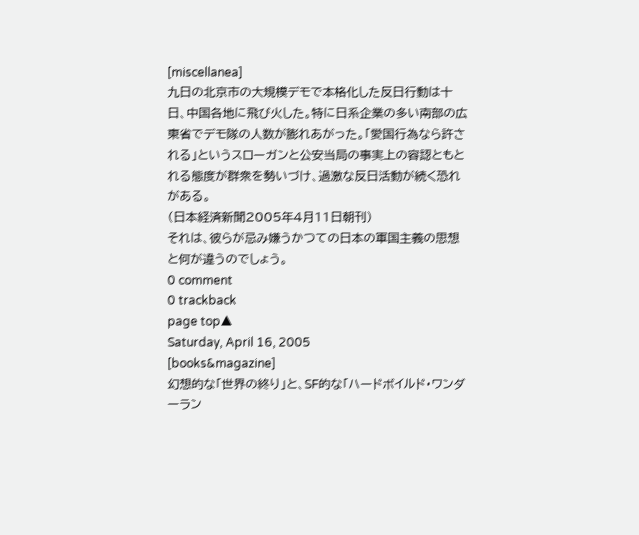[miscellanea]
九日の北京市の大規模デモで本格化した反日行動は十日、中国各地に飛び火した。特に日系企業の多い南部の広東省でデモ隊の人数が膨れあがった。「愛国行為なら許される」というスローガンと公安当局の事実上の容認ともとれる態度が群衆を勢いづけ、過激な反日活動が続く恐れがある。
(日本経済新聞2005年4月11日朝刊)
それは、彼らが忌み嫌うかつての日本の軍国主義の思想と何が違うのでしょう。
0 comment
0 trackback
page top▲
Saturday, April 16, 2005
[books&magazine]
幻想的な「世界の終り」と、SF的な「ハードボイルド・ワンダーラン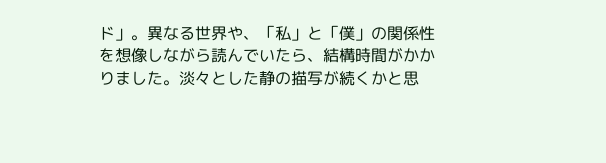ド」。異なる世界や、「私」と「僕」の関係性を想像しながら読んでいたら、結構時間がかかりました。淡々とした静の描写が続くかと思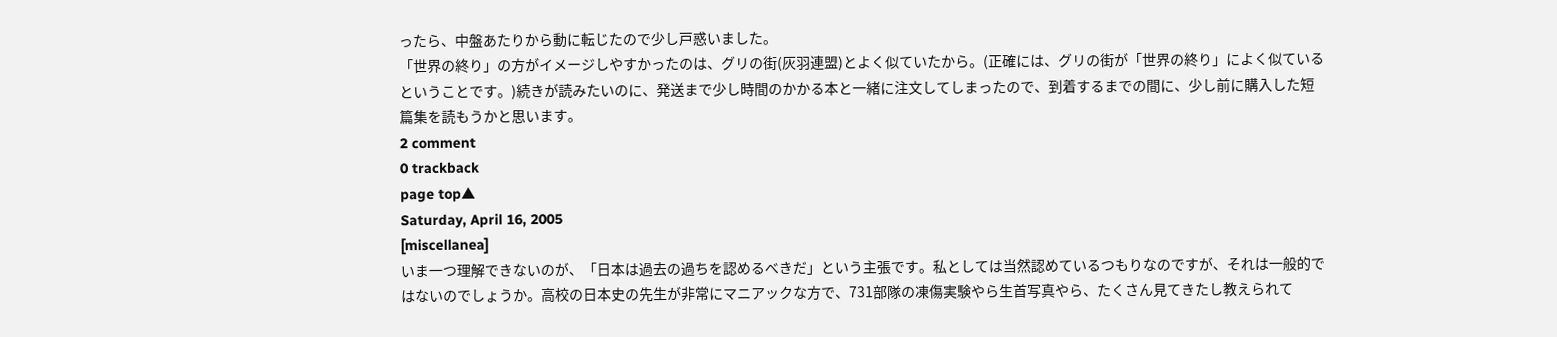ったら、中盤あたりから動に転じたので少し戸惑いました。
「世界の終り」の方がイメージしやすかったのは、グリの街(灰羽連盟)とよく似ていたから。(正確には、グリの街が「世界の終り」によく似ているということです。)続きが読みたいのに、発送まで少し時間のかかる本と一緒に注文してしまったので、到着するまでの間に、少し前に購入した短篇集を読もうかと思います。
2 comment
0 trackback
page top▲
Saturday, April 16, 2005
[miscellanea]
いま一つ理解できないのが、「日本は過去の過ちを認めるべきだ」という主張です。私としては当然認めているつもりなのですが、それは一般的ではないのでしょうか。高校の日本史の先生が非常にマニアックな方で、731部隊の凍傷実験やら生首写真やら、たくさん見てきたし教えられて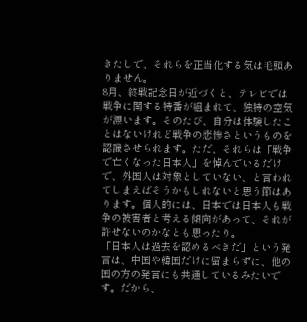きたしで、それらを正当化する気は毛頭ありません。
8月、終戦記念日が近づくと、テレビでは戦争に関する特番が組まれて、独特の空気が漂います。そのたび、自分は体験したことはないけれど戦争の悲惨さというものを認識させられます。ただ、それらは「戦争で亡くなった日本人」を悼んでいるだけで、外国人は対象としていない、と言われてしまえばそうかもしれないと思う節はあります。個人的には、日本では日本人も戦争の被害者と考える傾向があって、それが許せないのかなとも思ったり。
「日本人は過去を認めるべきだ」という発言は、中国や韓国だけに留まらずに、他の国の方の発言にも共通しているみたいです。だから、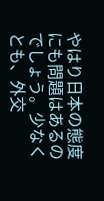やはり日本の態度にも問題はあるのでしょう。少なくとも、外交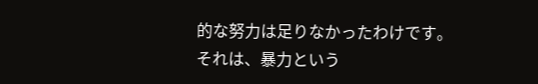的な努力は足りなかったわけです。それは、暴力という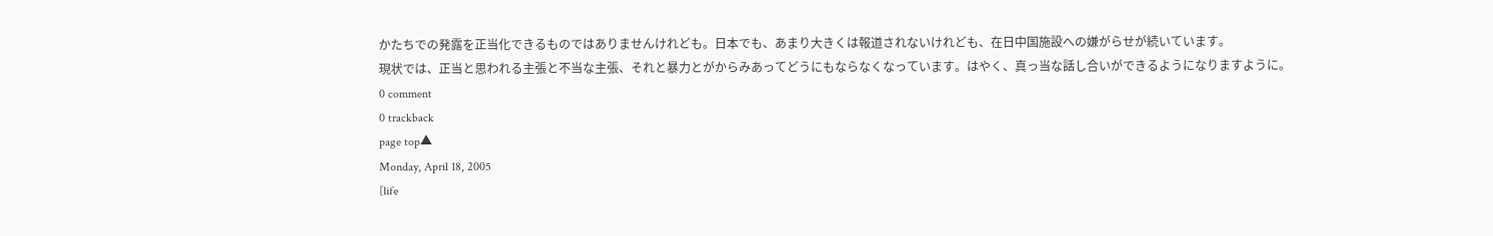かたちでの発露を正当化できるものではありませんけれども。日本でも、あまり大きくは報道されないけれども、在日中国施設への嫌がらせが続いています。
現状では、正当と思われる主張と不当な主張、それと暴力とがからみあってどうにもならなくなっています。はやく、真っ当な話し合いができるようになりますように。
0 comment
0 trackback
page top▲
Monday, April 18, 2005
[life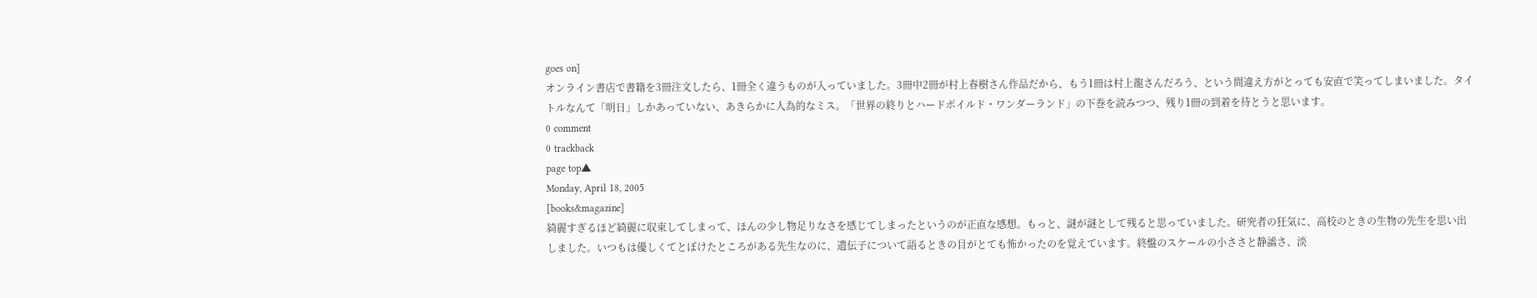goes on]
オンライン書店で書籍を3冊注文したら、1冊全く違うものが入っていました。3冊中2冊が村上春樹さん作品だから、もう1冊は村上龍さんだろう、という間違え方がとっても安直で笑ってしまいました。タイトルなんて「明日」しかあっていない、あきらかに人為的なミス。「世界の終りとハードボイルド・ワンダーランド」の下巻を読みつつ、残り1冊の到着を待とうと思います。
0 comment
0 trackback
page top▲
Monday, April 18, 2005
[books&magazine]
綺麗すぎるほど綺麗に収束してしまって、ほんの少し物足りなさを感じてしまったというのが正直な感想。もっと、謎が謎として残ると思っていました。研究者の狂気に、高校のときの生物の先生を思い出しました。いつもは優しくてとぼけたところがある先生なのに、遺伝子について語るときの目がとても怖かったのを覚えています。終盤のスケールの小ささと静謐さ、淡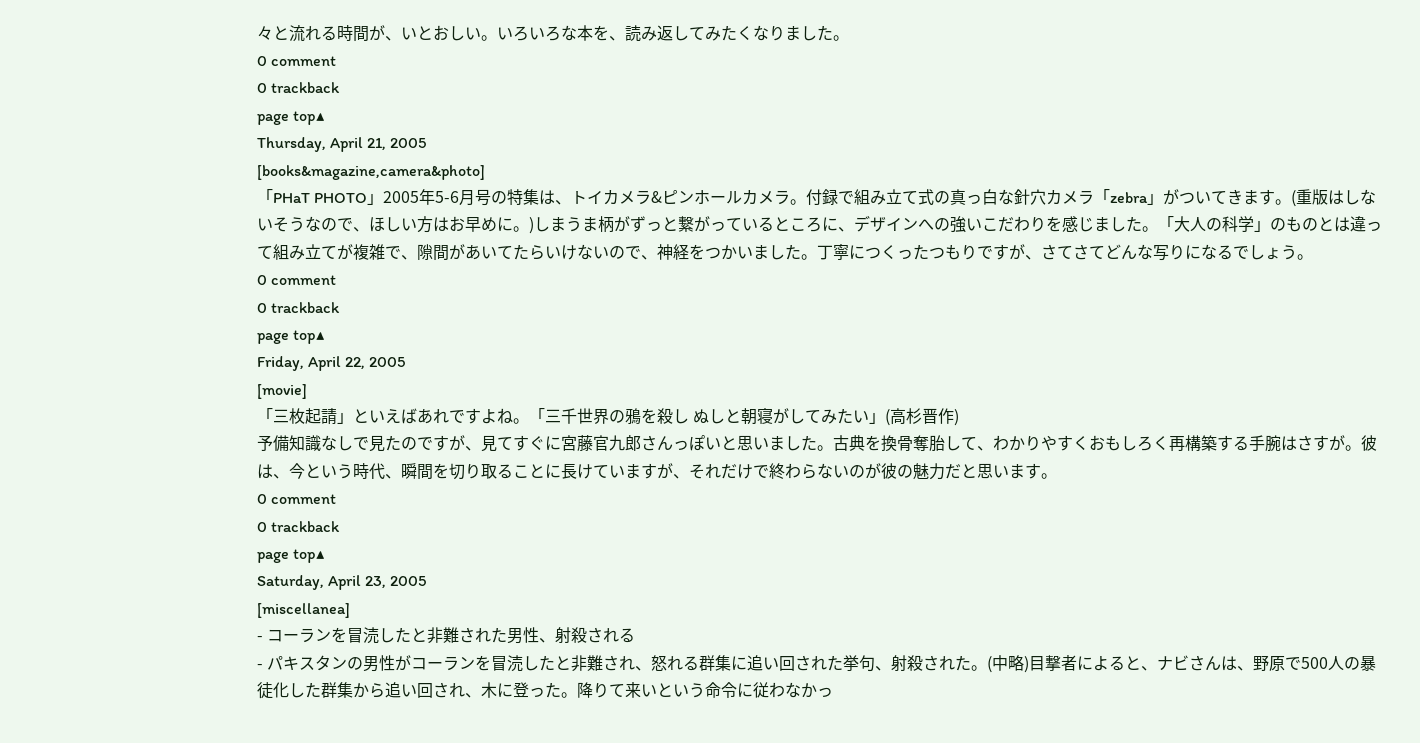々と流れる時間が、いとおしい。いろいろな本を、読み返してみたくなりました。
0 comment
0 trackback
page top▲
Thursday, April 21, 2005
[books&magazine,camera&photo]
「PHaT PHOTO」2005年5-6月号の特集は、トイカメラ&ピンホールカメラ。付録で組み立て式の真っ白な針穴カメラ「zebra」がついてきます。(重版はしないそうなので、ほしい方はお早めに。)しまうま柄がずっと繋がっているところに、デザインへの強いこだわりを感じました。「大人の科学」のものとは違って組み立てが複雑で、隙間があいてたらいけないので、神経をつかいました。丁寧につくったつもりですが、さてさてどんな写りになるでしょう。
0 comment
0 trackback
page top▲
Friday, April 22, 2005
[movie]
「三枚起請」といえばあれですよね。「三千世界の鴉を殺し ぬしと朝寝がしてみたい」(高杉晋作)
予備知識なしで見たのですが、見てすぐに宮藤官九郎さんっぽいと思いました。古典を換骨奪胎して、わかりやすくおもしろく再構築する手腕はさすが。彼は、今という時代、瞬間を切り取ることに長けていますが、それだけで終わらないのが彼の魅力だと思います。
0 comment
0 trackback
page top▲
Saturday, April 23, 2005
[miscellanea]
- コーランを冒涜したと非難された男性、射殺される
- パキスタンの男性がコーランを冒涜したと非難され、怒れる群集に追い回された挙句、射殺された。(中略)目撃者によると、ナビさんは、野原で500人の暴徒化した群集から追い回され、木に登った。降りて来いという命令に従わなかっ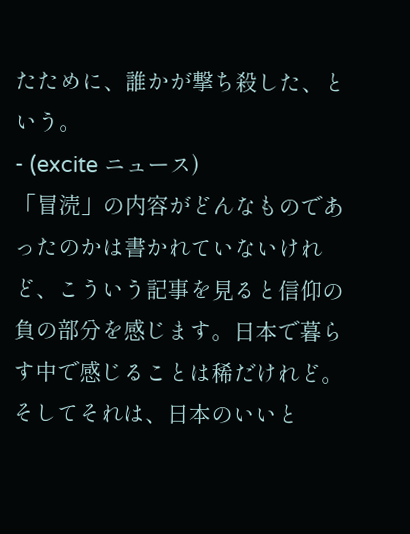たために、誰かが撃ち殺した、という。
- (excite ニュース)
「冒涜」の内容がどんなものであったのかは書かれていないけれど、こういう記事を見ると信仰の負の部分を感じます。日本で暮らす中で感じることは稀だけれど。そしてそれは、日本のいいと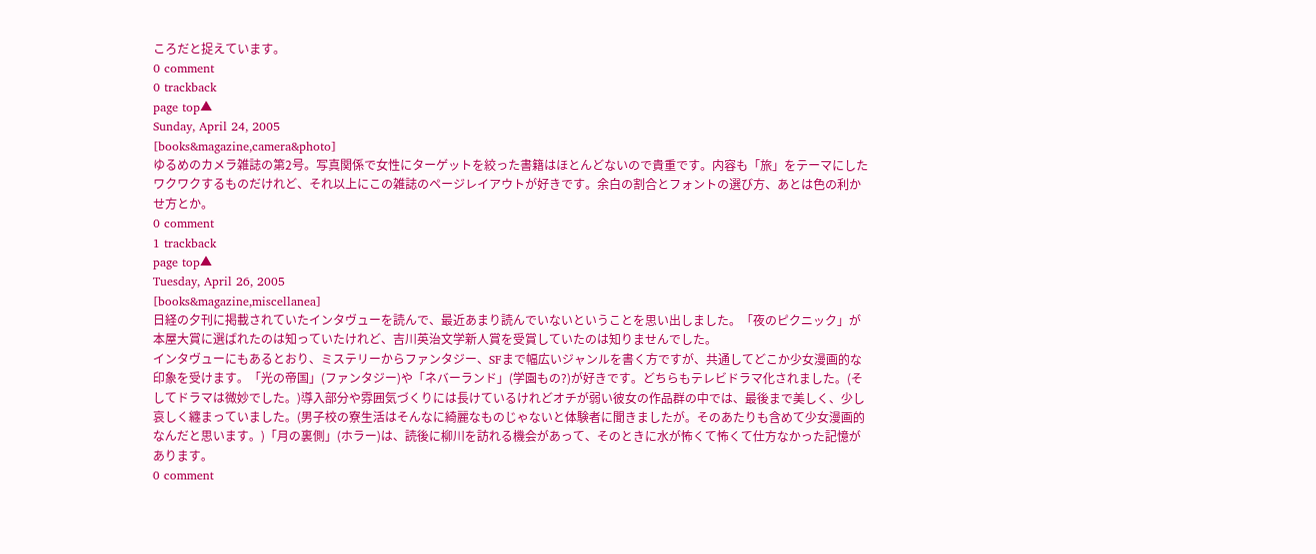ころだと捉えています。
0 comment
0 trackback
page top▲
Sunday, April 24, 2005
[books&magazine,camera&photo]
ゆるめのカメラ雑誌の第2号。写真関係で女性にターゲットを絞った書籍はほとんどないので貴重です。内容も「旅」をテーマにしたワクワクするものだけれど、それ以上にこの雑誌のページレイアウトが好きです。余白の割合とフォントの選び方、あとは色の利かせ方とか。
0 comment
1 trackback
page top▲
Tuesday, April 26, 2005
[books&magazine,miscellanea]
日経の夕刊に掲載されていたインタヴューを読んで、最近あまり読んでいないということを思い出しました。「夜のピクニック」が本屋大賞に選ばれたのは知っていたけれど、吉川英治文学新人賞を受賞していたのは知りませんでした。
インタヴューにもあるとおり、ミステリーからファンタジー、SFまで幅広いジャンルを書く方ですが、共通してどこか少女漫画的な印象を受けます。「光の帝国」(ファンタジー)や「ネバーランド」(学園もの?)が好きです。どちらもテレビドラマ化されました。(そしてドラマは微妙でした。)導入部分や雰囲気づくりには長けているけれどオチが弱い彼女の作品群の中では、最後まで美しく、少し哀しく纏まっていました。(男子校の寮生活はそんなに綺麗なものじゃないと体験者に聞きましたが。そのあたりも含めて少女漫画的なんだと思います。)「月の裏側」(ホラー)は、読後に柳川を訪れる機会があって、そのときに水が怖くて怖くて仕方なかった記憶があります。
0 comment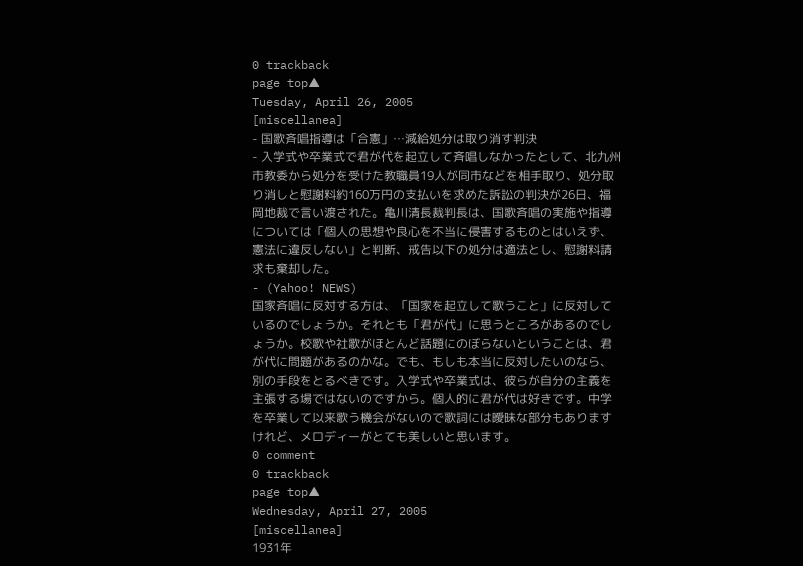0 trackback
page top▲
Tuesday, April 26, 2005
[miscellanea]
- 国歌斉唱指導は「合憲」…減給処分は取り消す判決
- 入学式や卒業式で君が代を起立して斉唱しなかったとして、北九州市教委から処分を受けた教職員19人が同市などを相手取り、処分取り消しと慰謝料約160万円の支払いを求めた訴訟の判決が26日、福岡地裁で言い渡された。亀川清長裁判長は、国歌斉唱の実施や指導については「個人の思想や良心を不当に侵害するものとはいえず、憲法に違反しない」と判断、戒告以下の処分は適法とし、慰謝料請求も棄却した。
- (Yahoo! NEWS)
国家斉唱に反対する方は、「国家を起立して歌うこと」に反対しているのでしょうか。それとも「君が代」に思うところがあるのでしょうか。校歌や社歌がほとんど話題にのぼらないということは、君が代に問題があるのかな。でも、もしも本当に反対したいのなら、別の手段をとるべきです。入学式や卒業式は、彼らが自分の主義を主張する場ではないのですから。個人的に君が代は好きです。中学を卒業して以来歌う機会がないので歌詞には曖昧な部分もありますけれど、メロディーがとても美しいと思います。
0 comment
0 trackback
page top▲
Wednesday, April 27, 2005
[miscellanea]
1931年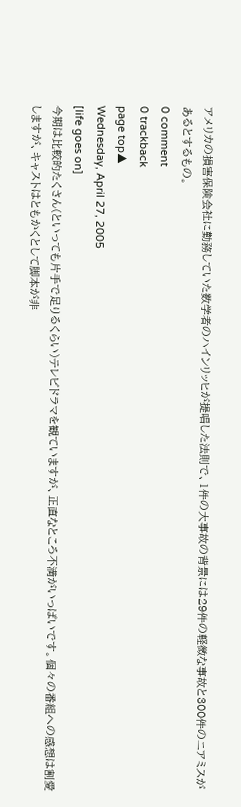アメリカの損害保険会社に勤務していた数学者のハインリッヒが提唱した法則で、1件の大事故の背景には29件の軽微な事故と300件のニアミスがあるとするもの。
0 comment
0 trackback
page top▲
Wednesday, April 27, 2005
[life goes on]
今期は比較的たくさん(といっても片手で足りるくらい)テレビドラマを観ていますが、正直なところ不満がいっぱいです。個々の番組への感想は割愛しますが、キャストはともかくとして脚本が非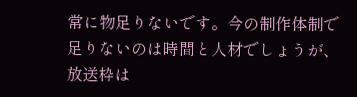常に物足りないです。今の制作体制で足りないのは時間と人材でしょうが、放送枠は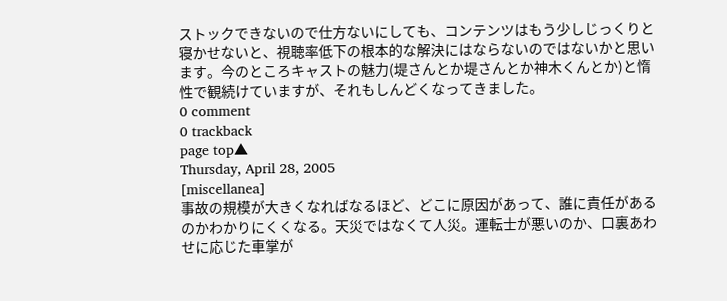ストックできないので仕方ないにしても、コンテンツはもう少しじっくりと寝かせないと、視聴率低下の根本的な解決にはならないのではないかと思います。今のところキャストの魅力(堤さんとか堤さんとか神木くんとか)と惰性で観続けていますが、それもしんどくなってきました。
0 comment
0 trackback
page top▲
Thursday, April 28, 2005
[miscellanea]
事故の規模が大きくなればなるほど、どこに原因があって、誰に責任があるのかわかりにくくなる。天災ではなくて人災。運転士が悪いのか、口裏あわせに応じた車掌が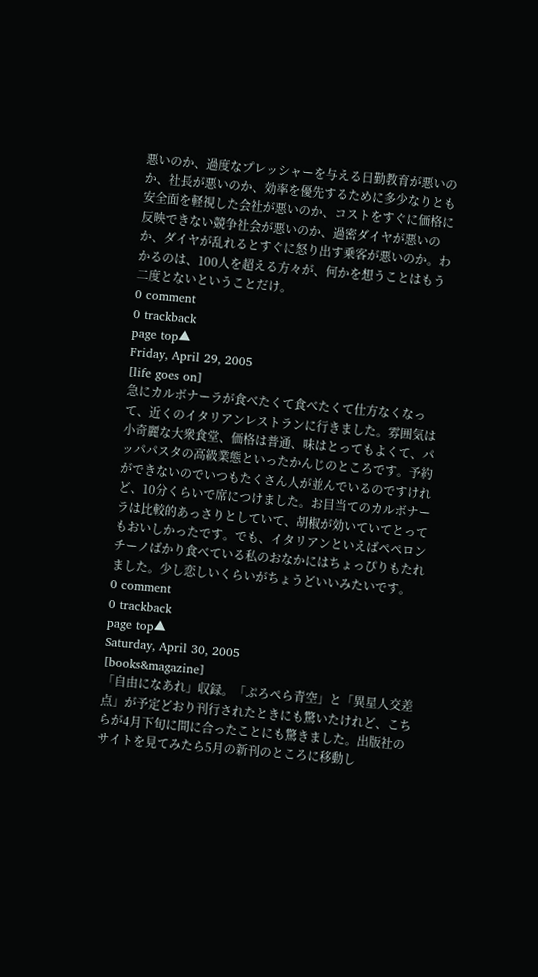悪いのか、過度なプレッシャーを与える日勤教育が悪いのか、社長が悪いのか、効率を優先するために多少なりとも安全面を軽視した会社が悪いのか、コストをすぐに価格に反映できない競争社会が悪いのか、過密ダイヤが悪いのか、ダイヤが乱れるとすぐに怒り出す乗客が悪いのか。わかるのは、100人を超える方々が、何かを想うことはもう二度とないということだけ。
0 comment
0 trackback
page top▲
Friday, April 29, 2005
[life goes on]
急にカルボナーラが食べたくて食べたくて仕方なくなって、近くのイタリアンレストランに行きました。雰囲気は小奇麗な大衆食堂、価格は普通、味はとってもよくて、パッパパスタの高級業態といったかんじのところです。予約ができないのでいつもたくさん人が並んでいるのですけれど、10分くらいで席につけました。お目当てのカルボナーラは比較的あっさりとしていて、胡椒が効いていてとってもおいしかったです。でも、イタリアンといえばペペロンチーノばかり食べている私のおなかにはちょっぴりもたれました。少し恋しいくらいがちょうどいいみたいです。
0 comment
0 trackback
page top▲
Saturday, April 30, 2005
[books&magazine]
「自由になあれ」収録。「ぷろぺら青空」と「異星人交差点」が予定どおり刊行されたときにも驚いたけれど、こちらが4月下旬に間に合ったことにも驚きました。出版社のサイトを見てみたら5月の新刊のところに移動し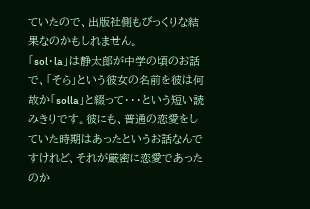ていたので、出版社側もびっくりな結果なのかもしれません。
「sol・la」は静太郎が中学の頃のお話で、「そら」という彼女の名前を彼は何故か「solla」と綴って・・・という短い読みきりです。彼にも、普通の恋愛をしていた時期はあったというお話なんですけれど、それが厳密に恋愛であったのか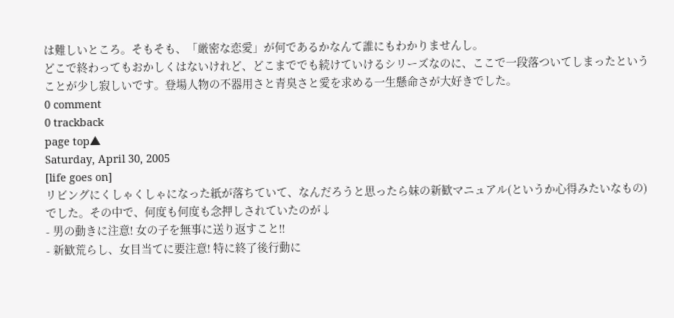は難しいところ。そもそも、「厳密な恋愛」が何であるかなんて誰にもわかりませんし。
どこで終わってもおかしくはないけれど、どこまででも続けていけるシリーズなのに、ここで一段落ついてしまったということが少し寂しいです。登場人物の不器用さと青臭さと愛を求める一生懸命さが大好きでした。
0 comment
0 trackback
page top▲
Saturday, April 30, 2005
[life goes on]
リビングにくしゃくしゃになった紙が落ちていて、なんだろうと思ったら妹の新歓マニュアル(というか心得みたいなもの)でした。その中で、何度も何度も念押しされていたのが↓
- 男の動きに注意! 女の子を無事に送り返すこと!!
- 新歓荒らし、女目当てに要注意! 特に終了後行動に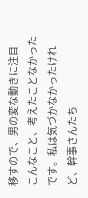移すので、男の変な動きに注目
こんなこと、考えたことなかったです。私は気づかなかったけれど、幹事さんたち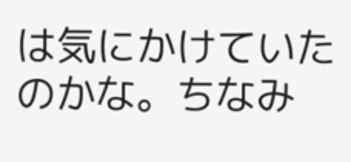は気にかけていたのかな。ちなみ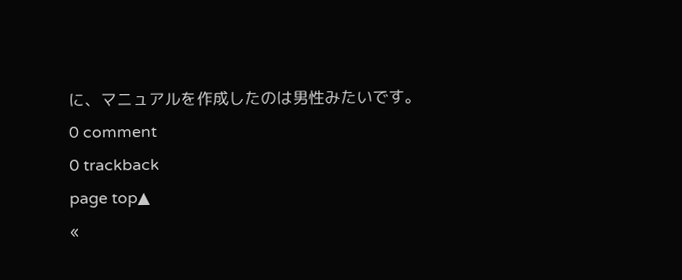に、マニュアルを作成したのは男性みたいです。
0 comment
0 trackback
page top▲
«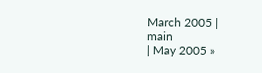March 2005 |
main
| May 2005 »